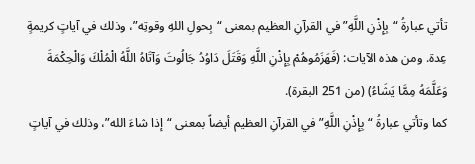تأتي عبارةُ “بِإِذْنِ اللَّهِ” في القرآنِ العظيم بمعنى “بِحولِ اللهِ وقوتِه”، وذلك في آياتٍ كريمةٍ عِدة. ومن هذه الآيات: (فَهَزَمُوهُمْ بِإِذْنِ اللَّهِ وَقَتَلَ دَاوُدُ جَالُوتَ وَآتَاهُ اللَّهُ الْمُلْكَ وَالْحِكْمَةَ وَعَلَّمَهُ مِمَّا يَشَاءُ) (من 251 البقرة).
كما وتأتي عبارةُ “بِإِذْنِ اللَّهِ” في القرآنِ العظيم أيضاً بمعنى “إذا شاءَ الله”، وذلك في آياتٍ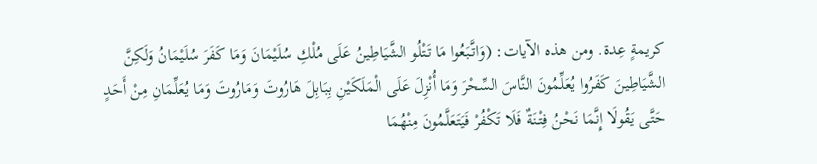كريمةٍ عِدة. ومن هذه الآيات: (وَاتَّبَعُوا مَا تَتْلُو الشَّيَاطِينُ عَلَى مُلْكِ سُلَيْمَانَ وَمَا كَفَرَ سُلَيْمَانُ وَلَكِنَّ الشَّيَاطِينَ كَفَرُوا يُعَلِّمُونَ النَّاسَ السِّحْرَ وَمَا أُنْزِلَ عَلَى الْمَلَكَيْنِ بِبَابِلَ هَارُوتَ وَمَارُوتَ وَمَا يُعَلِّمَانِ مِنْ أَحَدٍ حَتَّى يَقُولَا إِنَّمَا نَحْنُ فِتْنَةٌ فَلَا تَكْفُرْ فَيَتَعَلَّمُونَ مِنْهُمَا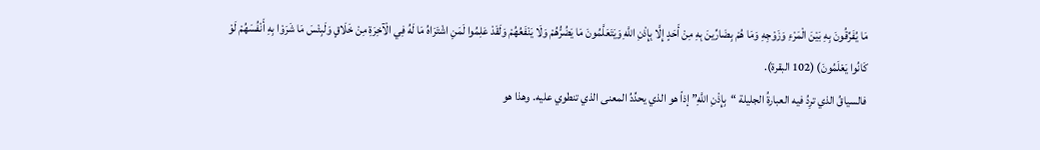مَا يُفَرِّقُونَ بِهِ بَيْنَ الْمَرْءِ وَزَوْجِهِ وَمَا هُمْ بِضَارِّينَ بِهِ مِنْ أَحَدٍ إِلَّا بِإِذْنِ اللَّهِ وَيَتَعَلَّمُونَ مَا يَضُرُّهُمْ وَلَا يَنْفَعُهُمْ وَلَقَدْ عَلِمُوا لَمَنِ اشْتَرَاهُ مَا لَهُ فِي الْآخِرَةِ مِنْ خَلَاقٍ وَلَبِئْسَ مَا شَرَوْا بِهِ أَنْفُسَهُمْ لَوْ كَانُوا يَعْلَمُونَ) (102 البقرة).
فالسياقُ الذي ترِدُ فيه العبارةُ الجليلة “بِإِذْنِ اللَّهِ” إذاً هو الذي يحدِّدُ المعنى الذي تنطوي عليه. وهذا هو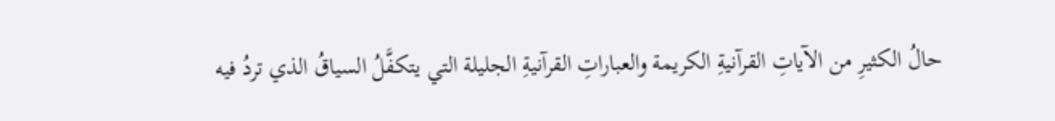حالُ الكثيرِ من الآياتِ القرآنيةِ الكريمة والعباراتِ القرآنيةِ الجليلة التي يتكفَّلُ السياقُ الذي تردُ فيه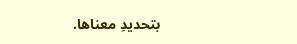بتحديدِ معناها.